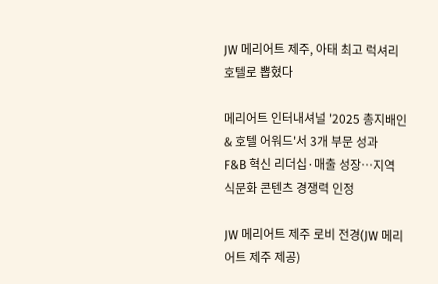JW 메리어트 제주, 아태 최고 럭셔리 호텔로 뽑혔다

메리어트 인터내셔널 '2025 총지배인 & 호텔 어워드'서 3개 부문 성과
F&B 혁신 리더십·매출 성장…지역 식문화 콘텐츠 경쟁력 인정

JW 메리어트 제주 로비 전경(JW 메리어트 제주 제공)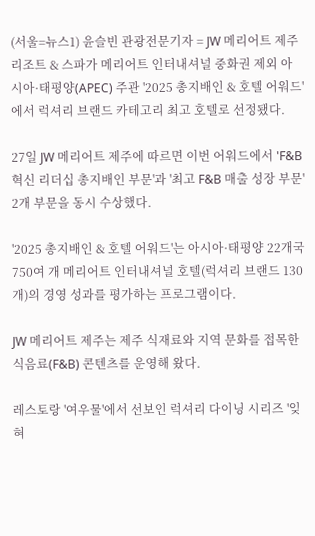(서울=뉴스1) 윤슬빈 관광전문기자 = JW 메리어트 제주 리조트 & 스파가 메리어트 인터내셔널 중화권 제외 아시아·태평양(APEC) 주관 '2025 총지배인 & 호텔 어워드'에서 럭셔리 브랜드 카테고리 최고 호텔로 선정됐다.

27일 JW 메리어트 제주에 따르면 이번 어워드에서 'F&B 혁신 리더십 총지배인 부문'과 '최고 F&B 매출 성장 부문' 2개 부문을 동시 수상했다.

'2025 총지배인 & 호텔 어워드'는 아시아·태평양 22개국 750여 개 메리어트 인터내셔널 호텔(럭셔리 브랜드 130개)의 경영 성과를 평가하는 프로그램이다.

JW 메리어트 제주는 제주 식재료와 지역 문화를 접목한 식음료(F&B) 콘텐츠를 운영해 왔다.

레스토랑 '여우물'에서 선보인 럭셔리 다이닝 시리즈 '잊혀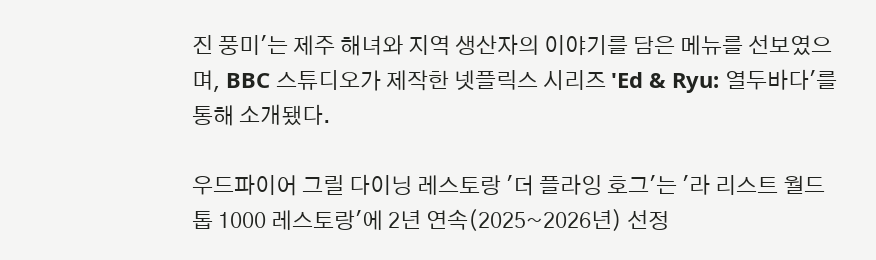진 풍미'는 제주 해녀와 지역 생산자의 이야기를 담은 메뉴를 선보였으며, BBC 스튜디오가 제작한 넷플릭스 시리즈 'Ed & Ryu: 열두바다'를 통해 소개됐다.

우드파이어 그릴 다이닝 레스토랑 '더 플라잉 호그'는 '라 리스트 월드 톱 1000 레스토랑'에 2년 연속(2025~2026년) 선정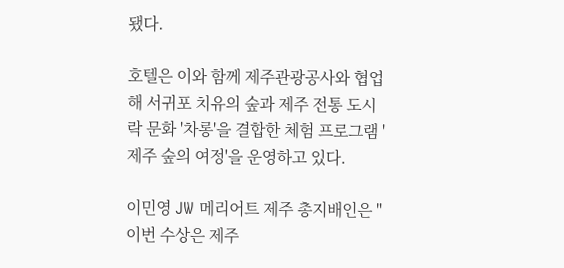됐다.

호텔은 이와 함께 제주관광공사와 협업해 서귀포 치유의 숲과 제주 전통 도시락 문화 '차롱'을 결합한 체험 프로그램 '제주 숲의 여정'을 운영하고 있다.

이민영 JW 메리어트 제주 총지배인은 "이번 수상은 제주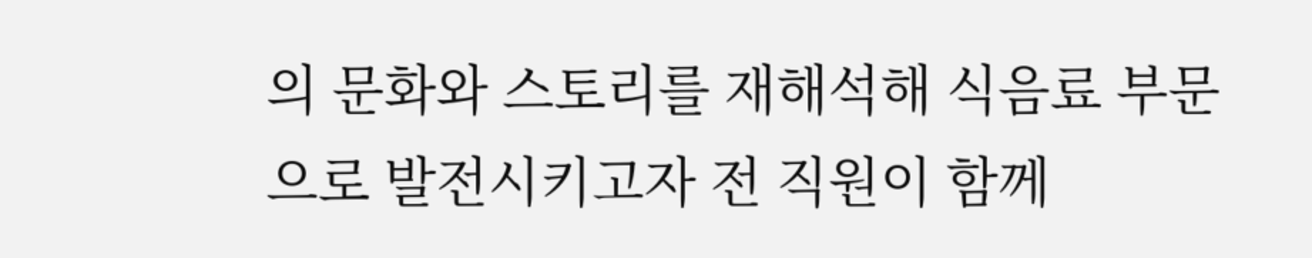의 문화와 스토리를 재해석해 식음료 부문으로 발전시키고자 전 직원이 함께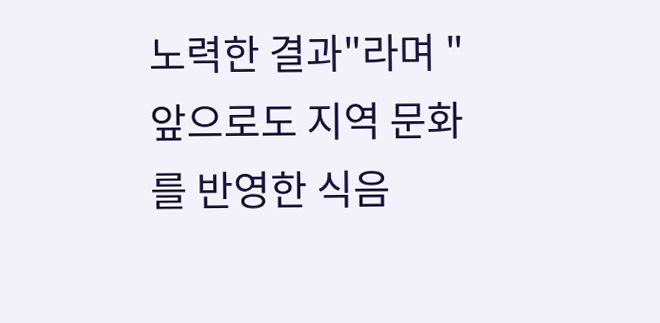노력한 결과"라며 "앞으로도 지역 문화를 반영한 식음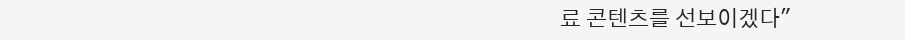료 콘텐츠를 선보이겠다"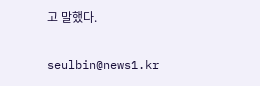고 말했다.

seulbin@news1.kr